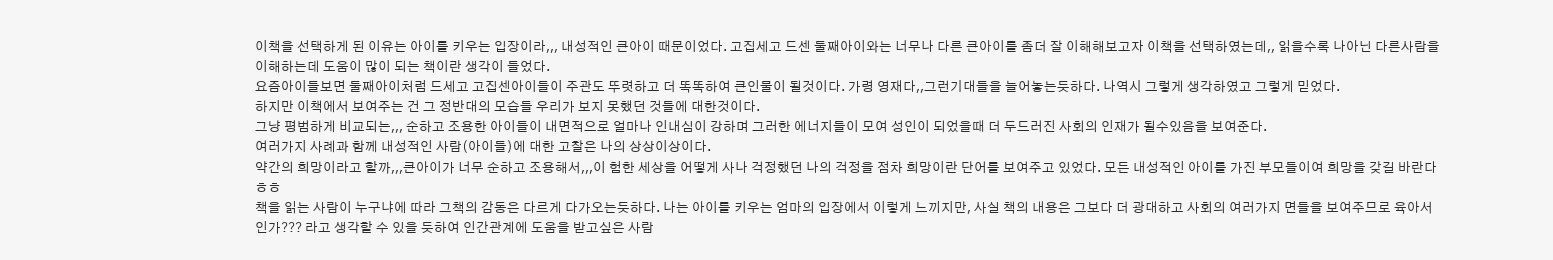이책을 선택하게 된 이유는 아이를 키우는 입장이라,,, 내성적인 큰아이 때문이었다. 고집세고 드센 둘째아이와는 너무나 다른 큰아이를 좀더 잘 이해해보고자 이책을 선택하였는데,, 읽을수록 나아닌 다른사람을 이해하는데 도움이 많이 되는 책이란 생각이 들었다.
요즘아이들보면 둘째아이처럼 드세고 고집센아이들이 주관도 뚜렷하고 더 똑똑하여 큰인물이 될것이다. 가령 영재다,,그런기대들을 늘어놓는듯하다. 나역시 그렇게 생각하였고 그렇게 믿었다.
하지만 이책에서 보여주는 건 그 정반대의 모습들 우리가 보지 못했던 것들에 대한것이다.
그냥 평범하게 비교되는,,, 순하고 조용한 아이들이 내면적으로 얼마나 인내심이 강하며 그러한 에너지들이 모여 성인이 되었을때 더 두드러진 사회의 인재가 될수있음을 보여준다.
여러가지 사례과 함께 내성적인 사람(아이들)에 대한 고찰은 나의 상상이상이다.
약간의 희망이라고 할까,,,큰아이가 너무 순하고 조용해서,,,이 험한 세상을 어떻게 사나 걱정했던 나의 걱정을 점차 희망이란 단어를 보여주고 있었다. 모든 내성적인 아이를 가진 부모들이여 희망을 갖길 바란다 ㅎㅎ
책을 읽는 사람이 누구냐에 따라 그책의 감동은 다르게 다가오는듯하다. 나는 아이를 키우는 엄마의 입장에서 이렇게 느끼지만, 사실 책의 내용은 그보다 더 광대하고 사회의 여러가지 면들을 보여주므로 육아서 인가??? 라고 생각할 수 있을 듯하여 인간관계에 도움을 받고싶은 사람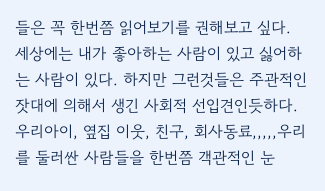들은 꼭 한번쯤 읽어보기를 권해보고 싶다.
세상에는 내가 좋아하는 사람이 있고 싫어하는 사람이 있다. 하지만 그런것들은 주관적인 잣대에 의해서 생긴 사회적 선입견인듯하다. 우리아이, 옆집 이웃, 친구, 회사동료,,,,,우리를 둘러싼 사람들을 한번쯤 객관적인 눈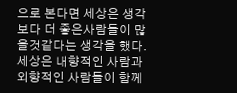으로 본다면 세상은 생각보다 더 좋은사람들이 많을것같다는 생각을 했다.
세상은 내향적인 사람과 외향적인 사람들이 함께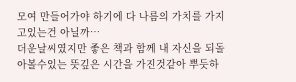모여 만들어가야 하기에 다 나름의 가치를 가지고있는건 아닐까…
더운날씨였지만 좋은 책과 함께 내 자신을 되돌아볼수있는 뜻깊은 시간을 가진것같아 뿌듯하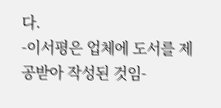다.
-이서평은 업체에 도서를 제공받아 작성된 것임-